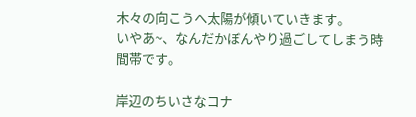木々の向こうへ太陽が傾いていきます。
いやあ~、なんだかぼんやり過ごしてしまう時間帯です。

岸辺のちいさなコナ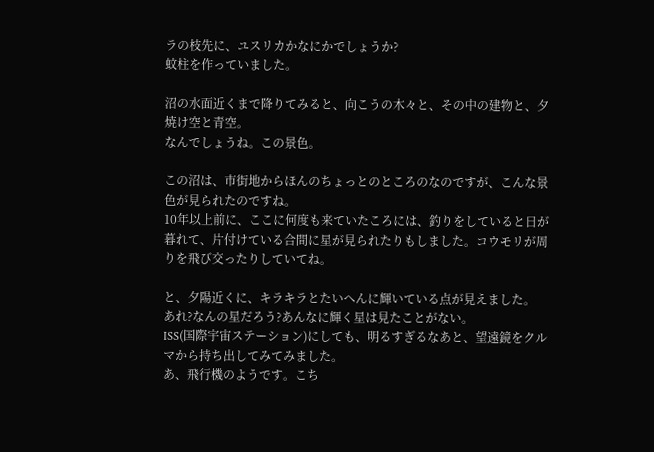ラの枝先に、ユスリカかなにかでしょうか?
蚊柱を作っていました。

沼の水面近くまで降りてみると、向こうの木々と、その中の建物と、夕焼け空と青空。
なんでしょうね。この景色。

この沼は、市街地からほんのちょっとのところのなのですが、こんな景色が見られたのですね。
10年以上前に、ここに何度も来ていたころには、釣りをしていると日が暮れて、片付けている合間に星が見られたりもしました。コウモリが周りを飛び交ったりしていてね。

と、夕陽近くに、キラキラとたいへんに輝いている点が見えました。
あれ?なんの星だろう?あんなに輝く星は見たことがない。
ISS(国際宇宙ステーション)にしても、明るすぎるなあと、望遠鏡をクルマから持ち出してみてみました。
あ、飛行機のようです。こち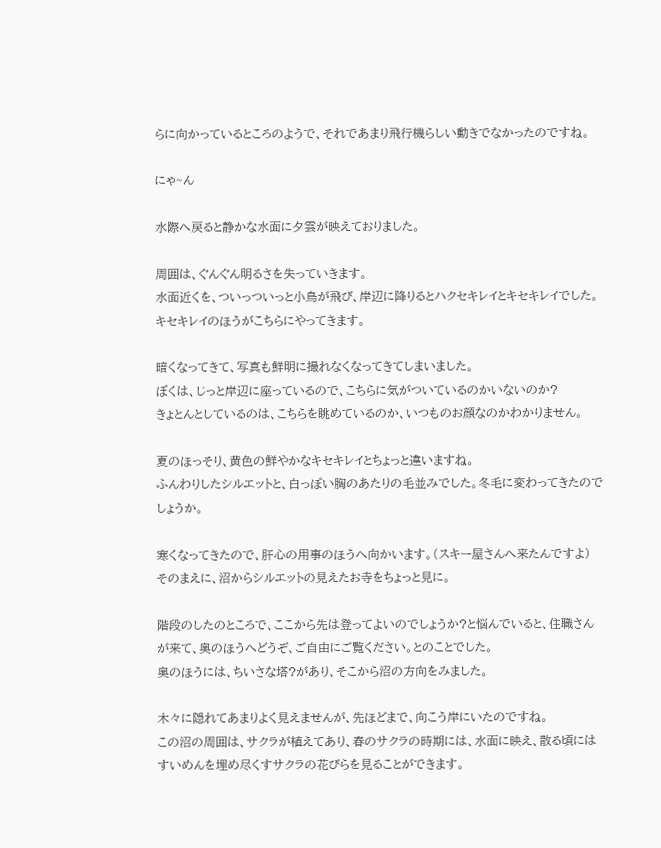らに向かっているところのようで、それであまり飛行機らしい動きでなかったのですね。

にゃ~ん

水際へ戻ると静かな水面に夕雲が映えておりました。

周囲は、ぐんぐん明るさを失っていきます。
水面近くを、ついっついっと小鳥が飛び、岸辺に降りるとハクセキレイとキセキレイでした。
キセキレイのほうがこちらにやってきます。

暗くなってきて、写真も鮮明に撮れなくなってきてしまいました。
ぼくは、じっと岸辺に座っているので、こちらに気がついているのかいないのか?
きょとんとしているのは、こちらを眺めているのか、いつものお顔なのかわかりません。

夏のほっそり、黄色の鮮やかなキセキレイとちょっと違いますね。
ふんわりしたシルエットと、白っぽい胸のあたりの毛並みでした。冬毛に変わってきたのでしょうか。

寒くなってきたので、肝心の用事のほうへ向かいます。(スキー屋さんへ来たんですよ)
そのまえに、沼からシルエットの見えたお寺をちょっと見に。

階段のしたのところで、ここから先は登ってよいのでしょうか?と悩んでいると、住職さんが来て、奥のほうへどうぞ、ご自由にご覧ください。とのことでした。
奥のほうには、ちいさな塔?があり、そこから沼の方向をみました。

木々に隠れてあまりよく見えませんが、先ほどまで、向こう岸にいたのですね。
この沼の周囲は、サクラが植えてあり、春のサクラの時期には、水面に映え、散る頃にはすいめんを埋め尽くすサクラの花びらを見ることができます。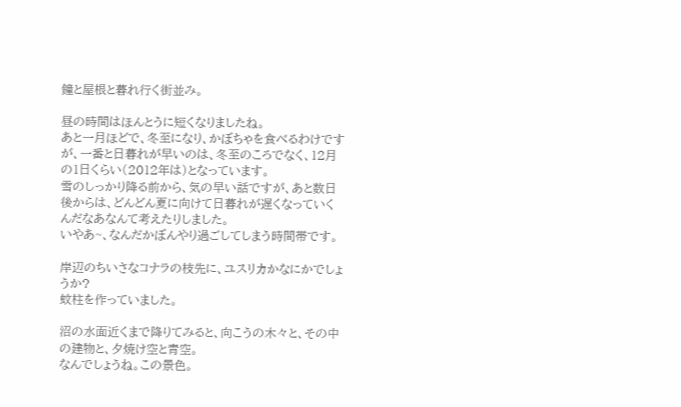鐘と屋根と暮れ行く街並み。

昼の時間はほんとうに短くなりましたね。
あと一月ほどで、冬至になり、かぼちゃを食べるわけですが、一番と日暮れが早いのは、冬至のころでなく、12月の1日くらい(2012年は)となっています。
雪のしっかり降る前から、気の早い話ですが、あと数日後からは、どんどん夏に向けて日暮れが遅くなっていくんだなあなんて考えたりしました。
いやあ~、なんだかぼんやり過ごしてしまう時間帯です。

岸辺のちいさなコナラの枝先に、ユスリカかなにかでしょうか?
蚊柱を作っていました。

沼の水面近くまで降りてみると、向こうの木々と、その中の建物と、夕焼け空と青空。
なんでしょうね。この景色。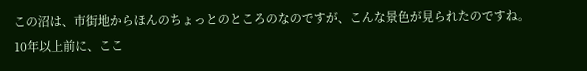この沼は、市街地からほんのちょっとのところのなのですが、こんな景色が見られたのですね。
10年以上前に、ここ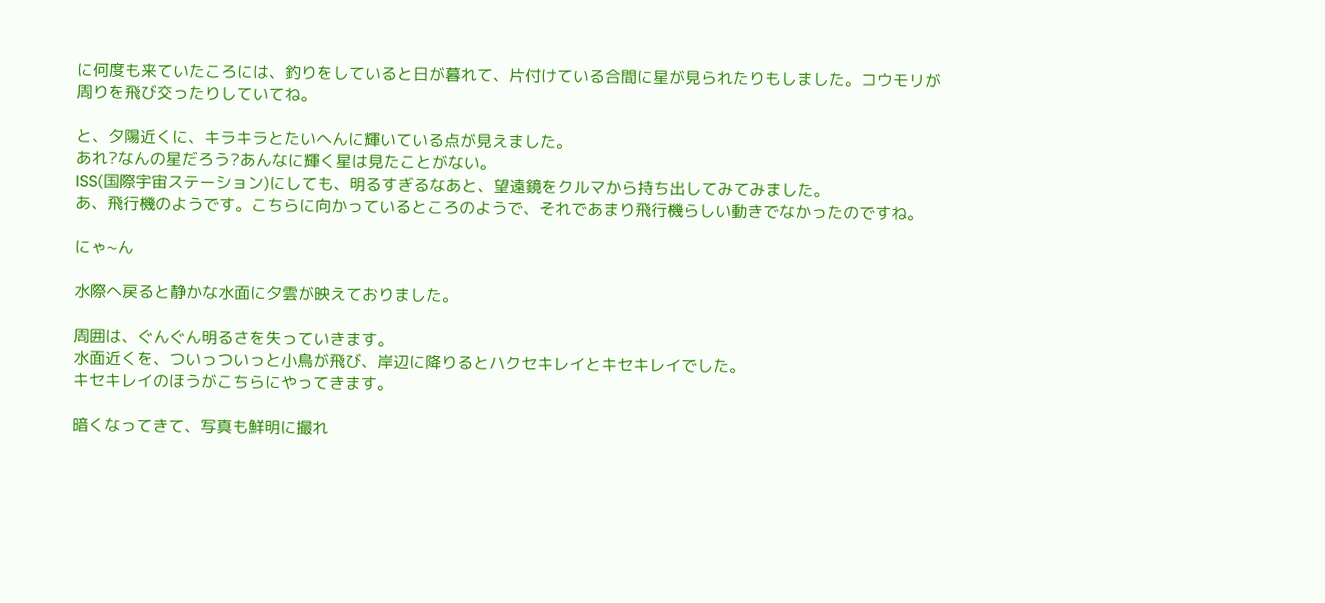に何度も来ていたころには、釣りをしていると日が暮れて、片付けている合間に星が見られたりもしました。コウモリが周りを飛び交ったりしていてね。

と、夕陽近くに、キラキラとたいへんに輝いている点が見えました。
あれ?なんの星だろう?あんなに輝く星は見たことがない。
ISS(国際宇宙ステーション)にしても、明るすぎるなあと、望遠鏡をクルマから持ち出してみてみました。
あ、飛行機のようです。こちらに向かっているところのようで、それであまり飛行機らしい動きでなかったのですね。

にゃ~ん

水際へ戻ると静かな水面に夕雲が映えておりました。

周囲は、ぐんぐん明るさを失っていきます。
水面近くを、ついっついっと小鳥が飛び、岸辺に降りるとハクセキレイとキセキレイでした。
キセキレイのほうがこちらにやってきます。

暗くなってきて、写真も鮮明に撮れ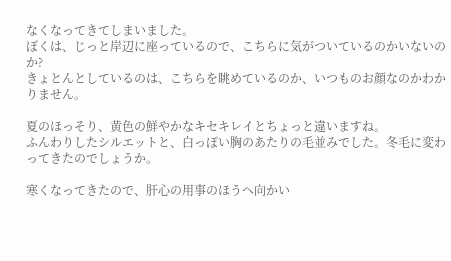なくなってきてしまいました。
ぼくは、じっと岸辺に座っているので、こちらに気がついているのかいないのか?
きょとんとしているのは、こちらを眺めているのか、いつものお顔なのかわかりません。

夏のほっそり、黄色の鮮やかなキセキレイとちょっと違いますね。
ふんわりしたシルエットと、白っぽい胸のあたりの毛並みでした。冬毛に変わってきたのでしょうか。

寒くなってきたので、肝心の用事のほうへ向かい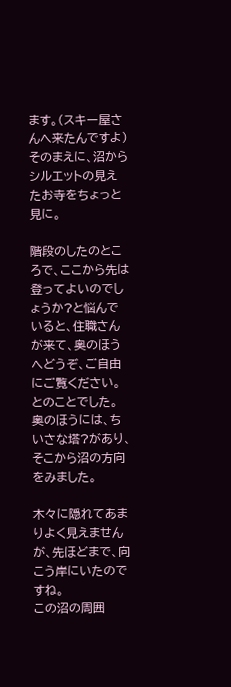ます。(スキー屋さんへ来たんですよ)
そのまえに、沼からシルエットの見えたお寺をちょっと見に。

階段のしたのところで、ここから先は登ってよいのでしょうか?と悩んでいると、住職さんが来て、奥のほうへどうぞ、ご自由にご覧ください。とのことでした。
奥のほうには、ちいさな塔?があり、そこから沼の方向をみました。

木々に隠れてあまりよく見えませんが、先ほどまで、向こう岸にいたのですね。
この沼の周囲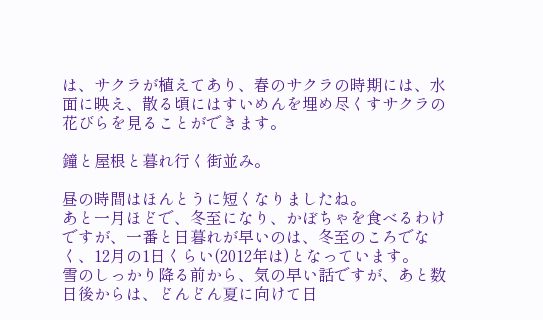は、サクラが植えてあり、春のサクラの時期には、水面に映え、散る頃にはすいめんを埋め尽くすサクラの花びらを見ることができます。

鐘と屋根と暮れ行く街並み。

昼の時間はほんとうに短くなりましたね。
あと一月ほどで、冬至になり、かぼちゃを食べるわけですが、一番と日暮れが早いのは、冬至のころでなく、12月の1日くらい(2012年は)となっています。
雪のしっかり降る前から、気の早い話ですが、あと数日後からは、どんどん夏に向けて日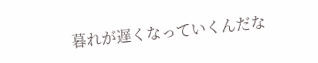暮れが遅くなっていくんだな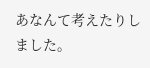あなんて考えたりしました。